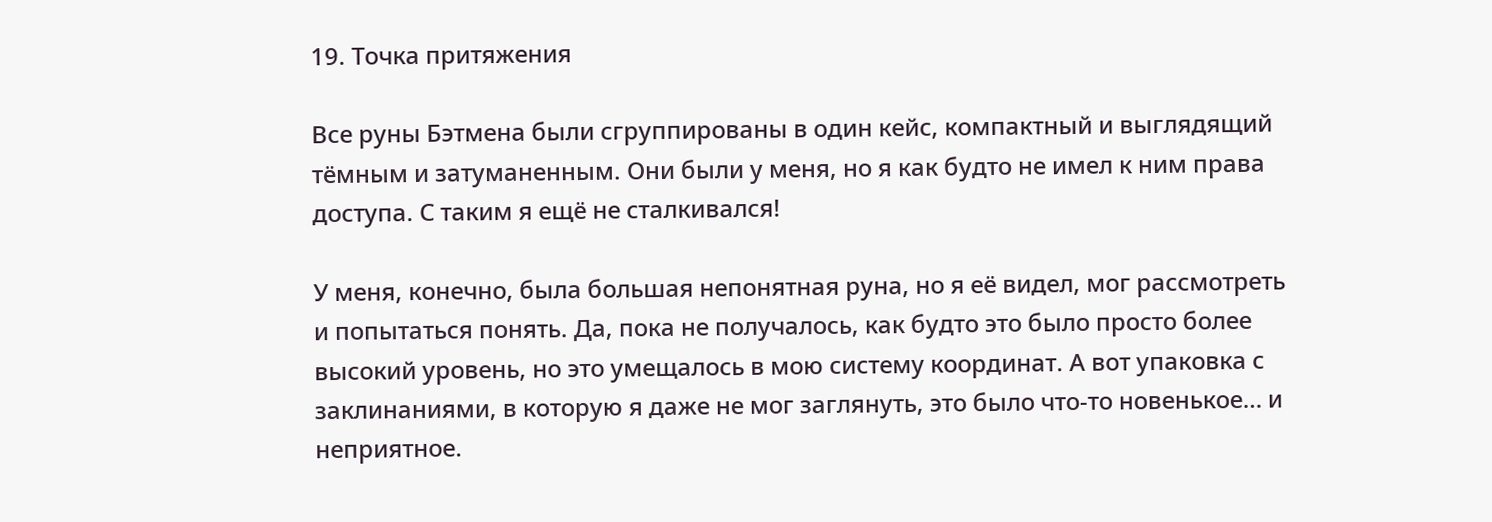19. Точка притяжения

Все руны Бэтмена были сгруппированы в один кейс, компактный и выглядящий тёмным и затуманенным. Они были у меня, но я как будто не имел к ним права доступа. С таким я ещё не сталкивался!

У меня, конечно, была большая непонятная руна, но я её видел, мог рассмотреть и попытаться понять. Да, пока не получалось, как будто это было просто более высокий уровень, но это умещалось в мою систему координат. А вот упаковка с заклинаниями, в которую я даже не мог заглянуть, это было что-то новенькое… и неприятное.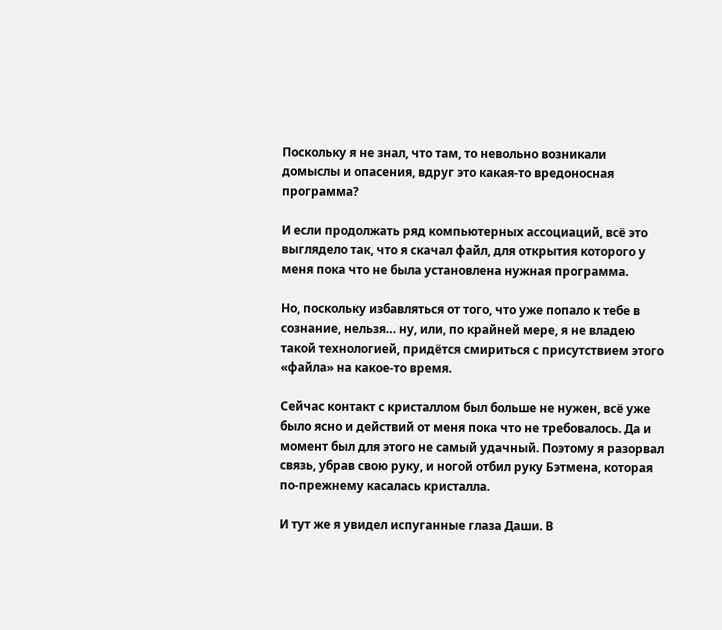Поскольку я не знал, что там, то невольно возникали домыслы и опасения, вдруг это какая-то вредоносная программа?

И если продолжать ряд компьютерных ассоциаций, всё это выглядело так, что я скачал файл, для открытия которого у меня пока что не была установлена нужная программа.

Но, поскольку избавляться от того, что уже попало к тебе в сознание, нельзя… ну, или, по крайней мере, я не владею такой технологией, придётся смириться с присутствием этого «файла» на какое-то время.

Сейчас контакт с кристаллом был больше не нужен, всё уже было ясно и действий от меня пока что не требовалось. Да и момент был для этого не самый удачный. Поэтому я разорвал связь, убрав свою руку, и ногой отбил руку Бэтмена, которая по-прежнему касалась кристалла.

И тут же я увидел испуганные глаза Даши. В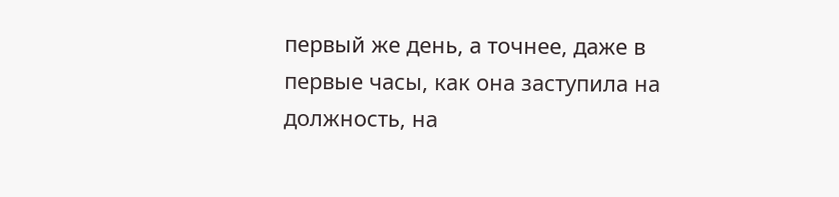первый же день, а точнее, даже в первые часы, как она заступила на должность, на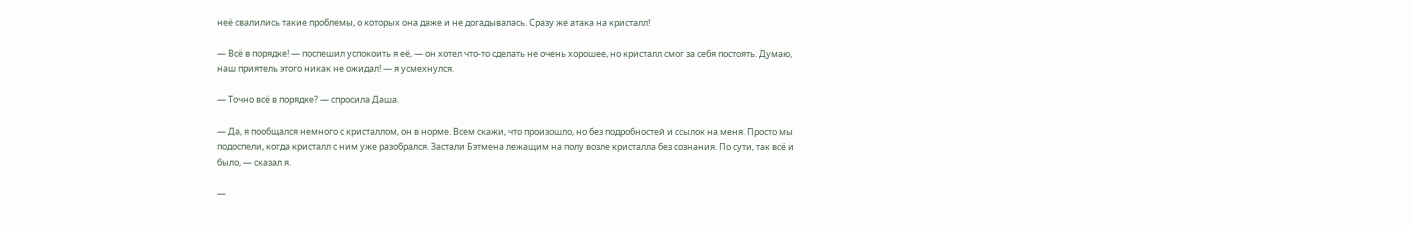неё свалились такие проблемы, о которых она даже и не догадывалась. Сразу же атака на кристалл!

— Всё в порядке! — поспешил успокоить я её, — он хотел что-то сделать не очень хорошее, но кристалл смог за себя постоять. Думаю, наш приятель этого никак не ожидал! — я усмехнулся.

— Точно всё в порядке? — спросила Даша.

— Да, я пообщался немного с кристаллом, он в норме. Всем скажи, что произошло, но без подробностей и ссылок на меня. Просто мы подоспели, когда кристалл с ним уже разобрался. Застали Бэтмена лежащим на полу возле кристалла без сознания. По сути, так всё и было, — сказал я.

—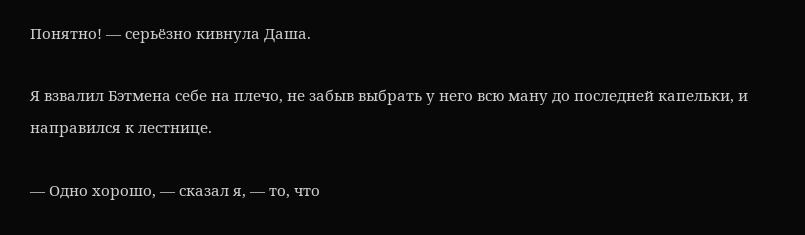Понятно! — серьёзно кивнула Даша.

Я взвалил Бэтмена себе на плечо, не забыв выбрать у него всю ману до последней капельки, и направился к лестнице.

— Одно хорошо, — сказал я, — то, что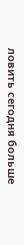ловить сегодня больше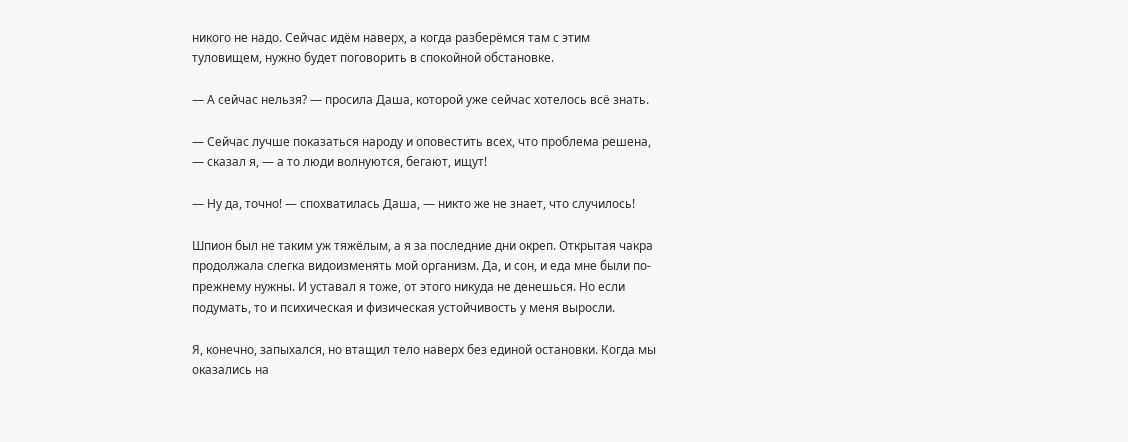никого не надо. Сейчас идём наверх, а когда разберёмся там с этим туловищем, нужно будет поговорить в спокойной обстановке.

— А сейчас нельзя? — просила Даша, которой уже сейчас хотелось всё знать.

— Сейчас лучше показаться народу и оповестить всех, что проблема решена, — сказал я, — а то люди волнуются, бегают, ищут!

— Ну да, точно! — спохватилась Даша, — никто же не знает, что случилось!

Шпион был не таким уж тяжёлым, а я за последние дни окреп. Открытая чакра продолжала слегка видоизменять мой организм. Да, и сон, и еда мне были по-прежнему нужны. И уставал я тоже, от этого никуда не денешься. Но если подумать, то и психическая и физическая устойчивость у меня выросли.

Я, конечно, запыхался, но втащил тело наверх без единой остановки. Когда мы оказались на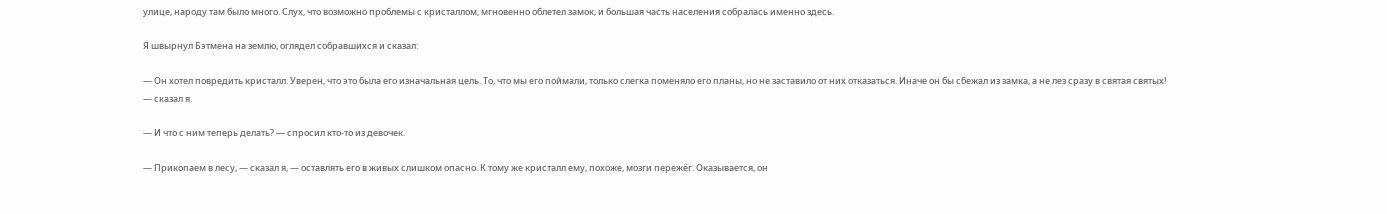улице, народу там было много. Слух, что возможно проблемы с кристаллом, мгновенно облетел замок, и большая часть населения собралась именно здесь.

Я швырнул Бэтмена на землю, оглядел собравшихся и сказал:

— Он хотел повредить кристалл. Уверен, что это была его изначальная цель. То, что мы его поймали, только слегка поменяло его планы, но не заставило от них отказаться. Иначе он бы сбежал из замка, а не лез сразу в святая святых! — сказал я.

— И что с ним теперь делать? — спросил кто-то из девочек.

— Прикопаем в лесу, — сказал я, — оставлять его в живых слишком опасно. К тому же кристалл ему, похоже, мозги пережёг. Оказывается, он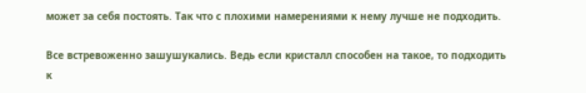может за себя постоять. Так что с плохими намерениями к нему лучше не подходить.

Все встревоженно зашушукались. Ведь если кристалл способен на такое, то подходить к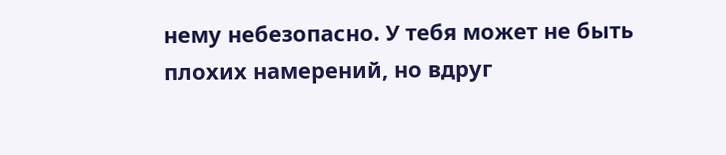нему небезопасно. У тебя может не быть плохих намерений, но вдруг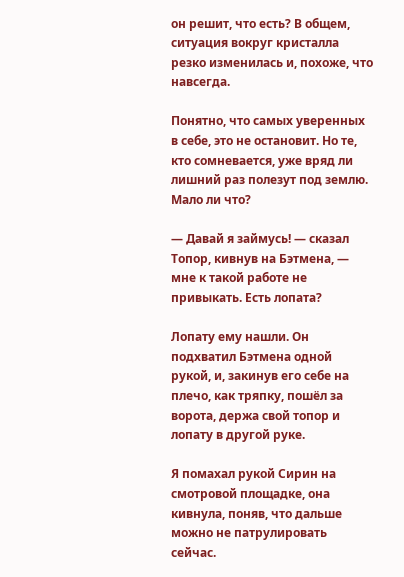он решит, что есть? В общем, ситуация вокруг кристалла резко изменилась и, похоже, что навсегда.

Понятно, что самых уверенных в себе, это не остановит. Но те, кто сомневается, уже вряд ли лишний раз полезут под землю. Мало ли что?

— Давай я займусь! — сказал Топор, кивнув на Бэтмена, — мне к такой работе не привыкать. Есть лопата?

Лопату ему нашли. Он подхватил Бэтмена одной рукой, и, закинув его себе на плечо, как тряпку, пошёл за ворота, держа свой топор и лопату в другой руке.

Я помахал рукой Сирин на смотровой площадке, она кивнула, поняв, что дальше можно не патрулировать сейчас.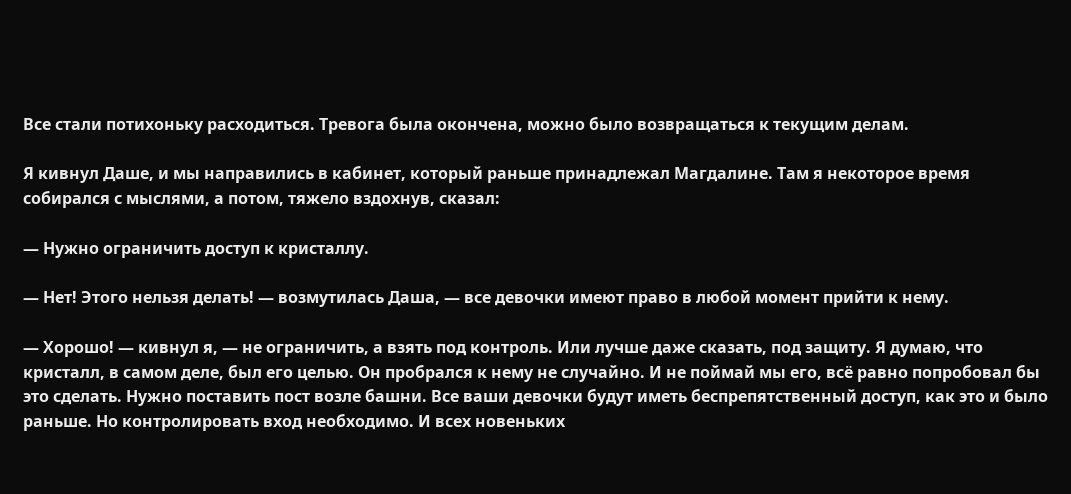Все стали потихоньку расходиться. Тревога была окончена, можно было возвращаться к текущим делам.

Я кивнул Даше, и мы направились в кабинет, который раньше принадлежал Магдалине. Там я некоторое время собирался с мыслями, а потом, тяжело вздохнув, сказал:

— Нужно ограничить доступ к кристаллу.

— Нет! Этого нельзя делать! — возмутилась Даша, — все девочки имеют право в любой момент прийти к нему.

— Хорошо! — кивнул я, — не ограничить, а взять под контроль. Или лучше даже сказать, под защиту. Я думаю, что кристалл, в самом деле, был его целью. Он пробрался к нему не случайно. И не поймай мы его, всё равно попробовал бы это сделать. Нужно поставить пост возле башни. Все ваши девочки будут иметь беспрепятственный доступ, как это и было раньше. Но контролировать вход необходимо. И всех новеньких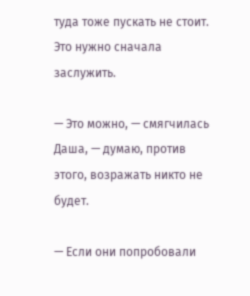туда тоже пускать не стоит. Это нужно сначала заслужить.

— Это можно, — смягчилась Даша, — думаю, против этого, возражать никто не будет.

— Если они попробовали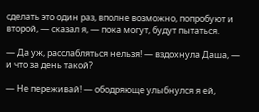сделать это один раз, вполне возможно, попробуют и второй, — сказал я, — пока могут, будут пытаться.

— Да уж, расслабляться нельзя! — вздохнула Даша, — и что за день такой?

— Не переживай! — ободряюще улыбнулся я ей,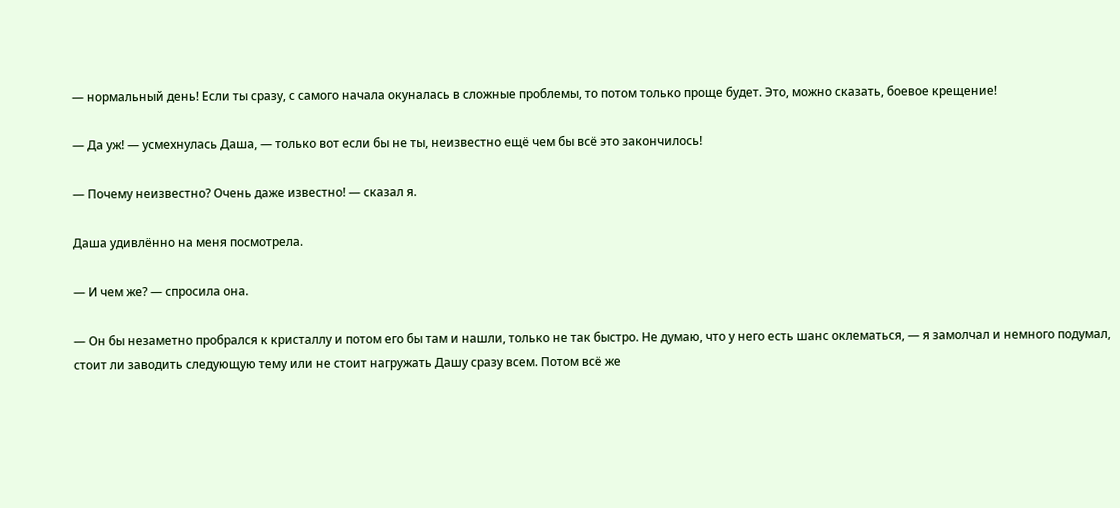— нормальный день! Если ты сразу, с самого начала окуналась в сложные проблемы, то потом только проще будет. Это, можно сказать, боевое крещение!

— Да уж! — усмехнулась Даша, — только вот если бы не ты, неизвестно ещё чем бы всё это закончилось!

— Почему неизвестно? Очень даже известно! — сказал я.

Даша удивлённо на меня посмотрела.

— И чем же? — спросила она.

— Он бы незаметно пробрался к кристаллу и потом его бы там и нашли, только не так быстро. Не думаю, что у него есть шанс оклематься, — я замолчал и немного подумал, стоит ли заводить следующую тему или не стоит нагружать Дашу сразу всем. Потом всё же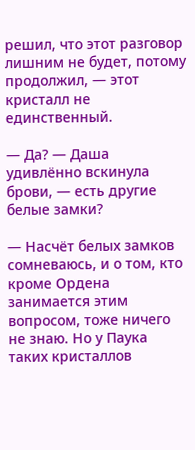решил, что этот разговор лишним не будет, потому продолжил, — этот кристалл не единственный.

— Да? — Даша удивлённо вскинула брови, — есть другие белые замки?

— Насчёт белых замков сомневаюсь, и о том, кто кроме Ордена занимается этим вопросом, тоже ничего не знаю. Но у Паука таких кристаллов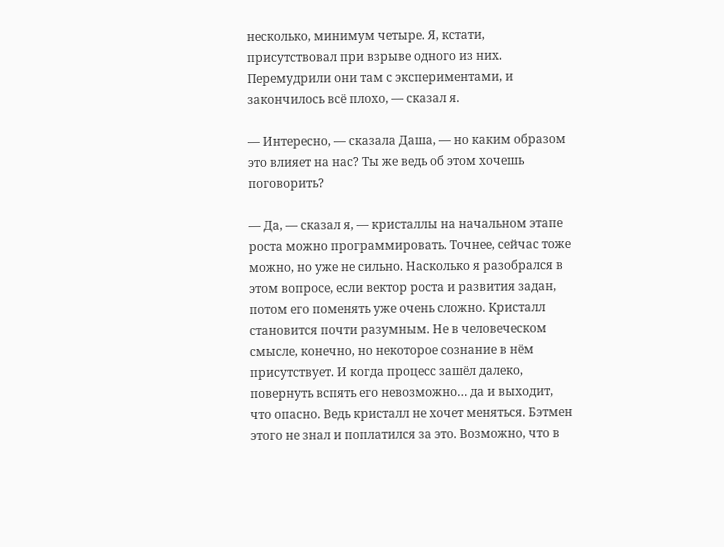несколько, минимум четыре. Я, кстати, присутствовал при взрыве одного из них. Перемудрили они там с экспериментами, и закончилось всё плохо, — сказал я.

— Интересно, — сказала Даша, — но каким образом это влияет на нас? Ты же ведь об этом хочешь поговорить?

— Да, — сказал я, — кристаллы на начальном этапе роста можно программировать. Точнее, сейчас тоже можно, но уже не сильно. Насколько я разобрался в этом вопросе, если вектор роста и развития задан, потом его поменять уже очень сложно. Кристалл становится почти разумным. Не в человеческом смысле, конечно, но некоторое сознание в нём присутствует. И когда процесс зашёл далеко, повернуть вспять его невозможно… да и выходит, что опасно. Ведь кристалл не хочет меняться. Бэтмен этого не знал и поплатился за это. Возможно, что в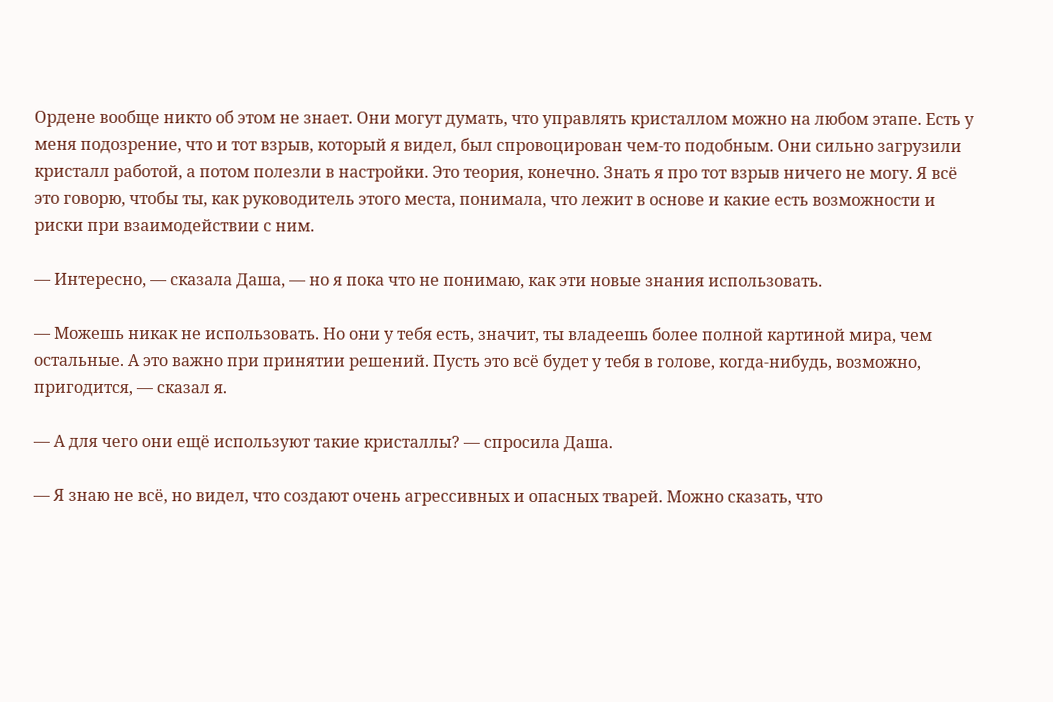Ордене вообще никто об этом не знает. Они могут думать, что управлять кристаллом можно на любом этапе. Есть у меня подозрение, что и тот взрыв, который я видел, был спровоцирован чем-то подобным. Они сильно загрузили кристалл работой, а потом полезли в настройки. Это теория, конечно. Знать я про тот взрыв ничего не могу. Я всё это говорю, чтобы ты, как руководитель этого места, понимала, что лежит в основе и какие есть возможности и риски при взаимодействии с ним.

— Интересно, — сказала Даша, — но я пока что не понимаю, как эти новые знания использовать.

— Можешь никак не использовать. Но они у тебя есть, значит, ты владеешь более полной картиной мира, чем остальные. А это важно при принятии решений. Пусть это всё будет у тебя в голове, когда-нибудь, возможно, пригодится, — сказал я.

— А для чего они ещё используют такие кристаллы? — спросила Даша.

— Я знаю не всё, но видел, что создают очень агрессивных и опасных тварей. Можно сказать, что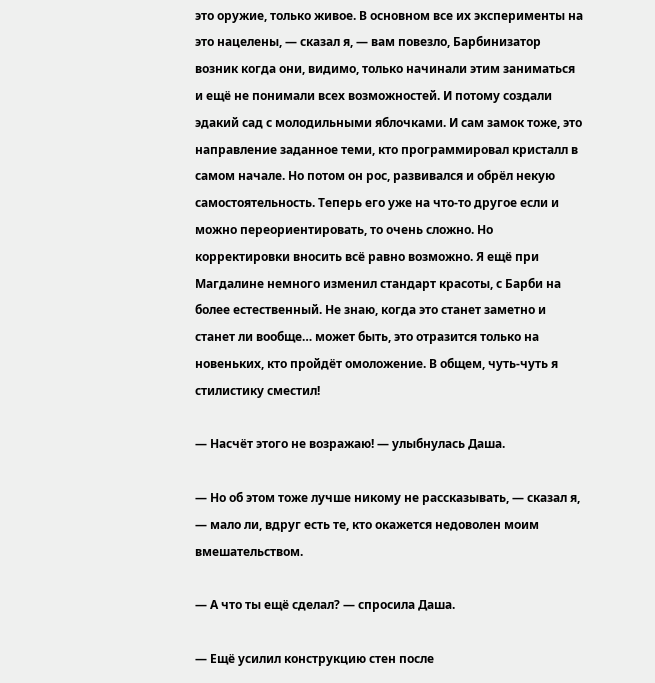это оружие, только живое. В основном все их эксперименты на это нацелены, — сказал я, — вам повезло, Барбинизатор возник когда они, видимо, только начинали этим заниматься и ещё не понимали всех возможностей. И потому создали эдакий сад с молодильными яблочками. И сам замок тоже, это направление заданное теми, кто программировал кристалл в самом начале. Но потом он рос, развивался и обрёл некую самостоятельность. Теперь его уже на что-то другое если и можно переориентировать, то очень сложно. Но корректировки вносить всё равно возможно. Я ещё при Магдалине немного изменил стандарт красоты, с Барби на более естественный. Не знаю, когда это станет заметно и станет ли вообще… может быть, это отразится только на новеньких, кто пройдёт омоложение. В общем, чуть-чуть я стилистику сместил!

— Насчёт этого не возражаю! — улыбнулась Даша.

— Но об этом тоже лучше никому не рассказывать, — сказал я, — мало ли, вдруг есть те, кто окажется недоволен моим вмешательством.

— А что ты ещё сделал? — спросила Даша.

— Ещё усилил конструкцию стен после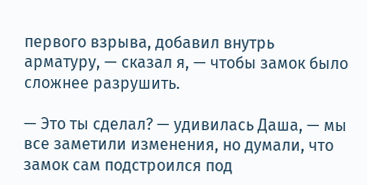первого взрыва, добавил внутрь арматуру, — сказал я, — чтобы замок было сложнее разрушить.

— Это ты сделал? — удивилась Даша, — мы все заметили изменения, но думали, что замок сам подстроился под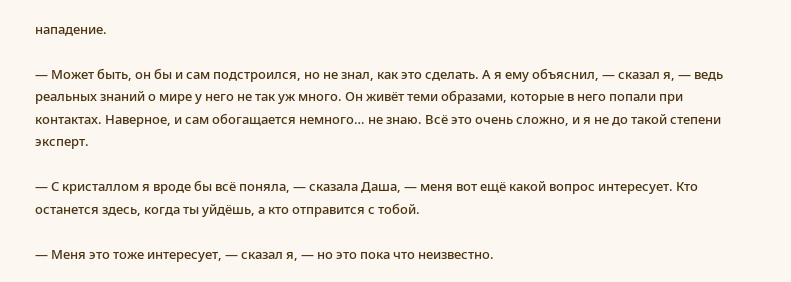нападение.

— Может быть, он бы и сам подстроился, но не знал, как это сделать. А я ему объяснил, — сказал я, — ведь реальных знаний о мире у него не так уж много. Он живёт теми образами, которые в него попали при контактах. Наверное, и сам обогащается немного… не знаю. Всё это очень сложно, и я не до такой степени эксперт.

— С кристаллом я вроде бы всё поняла, — сказала Даша, — меня вот ещё какой вопрос интересует. Кто останется здесь, когда ты уйдёшь, а кто отправится с тобой.

— Меня это тоже интересует, — сказал я, — но это пока что неизвестно.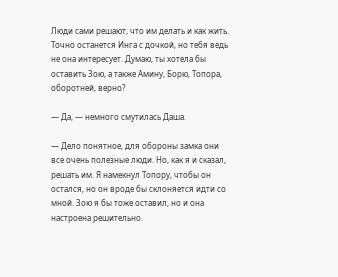Люди сами решают, что им делать и как жить. Точно останется Инга с дочкой, но тебя ведь не она интересует. Думаю, ты хотела бы оставить Зою, а также Амину, Борю, Топора, оборотней, верно?

— Да, — немного смутилась Даша.

— Дело понятное, для обороны замка они все очень полезные люди. Но, как я и сказал, решать им. Я намекнул Топору, чтобы он остался, но он вроде бы склоняется идти со мной. Зою я бы тоже оставил, но и она настроена решительно.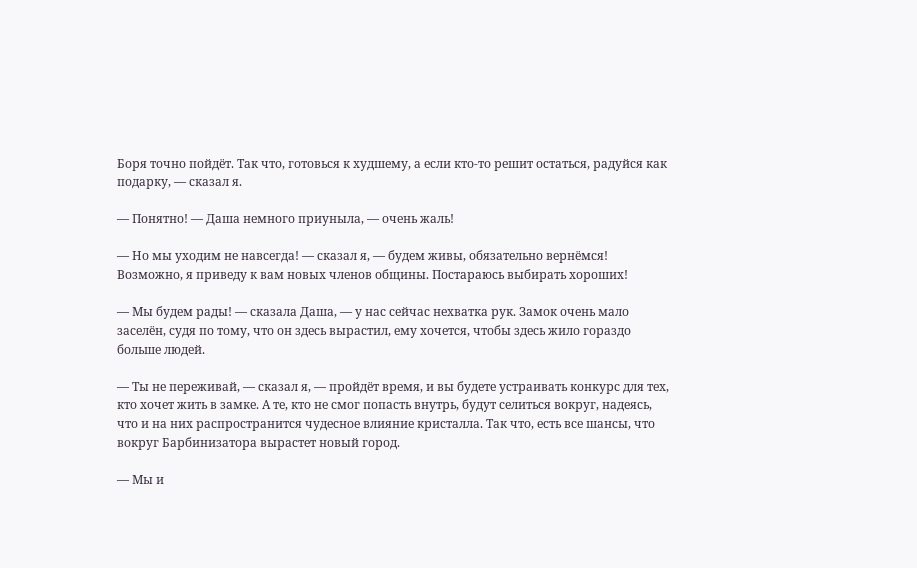Боря точно пойдёт. Так что, готовься к худшему, а если кто-то решит остаться, радуйся как подарку, — сказал я.

— Понятно! — Даша немного приуныла, — очень жаль!

— Но мы уходим не навсегда! — сказал я, — будем живы, обязательно вернёмся! Возможно, я приведу к вам новых членов общины. Постараюсь выбирать хороших!

— Мы будем рады! — сказала Даша, — у нас сейчас нехватка рук. Замок очень мало заселён, судя по тому, что он здесь вырастил, ему хочется, чтобы здесь жило гораздо больше людей.

— Ты не переживай, — сказал я, — пройдёт время, и вы будете устраивать конкурс для тех, кто хочет жить в замке. А те, кто не смог попасть внутрь, будут селиться вокруг, надеясь, что и на них распространится чудесное влияние кристалла. Так что, есть все шансы, что вокруг Барбинизатора вырастет новый город.

— Мы и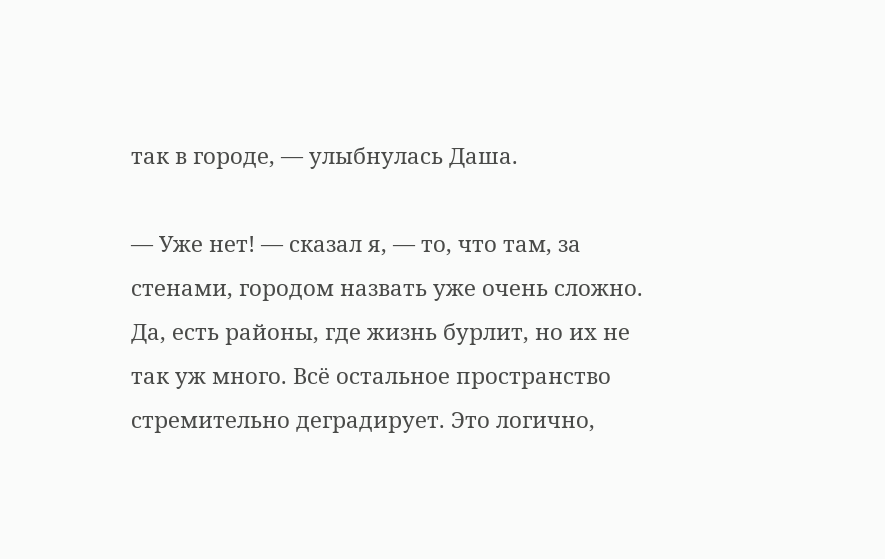так в городе, — улыбнулась Даша.

— Уже нет! — сказал я, — то, что там, за стенами, городом назвать уже очень сложно. Да, есть районы, где жизнь бурлит, но их не так уж много. Всё остальное пространство стремительно деградирует. Это логично,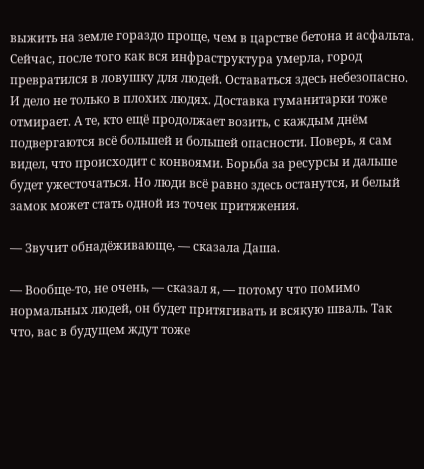выжить на земле гораздо проще, чем в царстве бетона и асфальта. Сейчас, после того как вся инфраструктура умерла, город превратился в ловушку для людей. Оставаться здесь небезопасно. И дело не только в плохих людях. Доставка гуманитарки тоже отмирает. А те, кто ещё продолжает возить, с каждым днём подвергаются всё большей и большей опасности. Поверь, я сам видел, что происходит с конвоями. Борьба за ресурсы и дальше будет ужесточаться. Но люди всё равно здесь останутся, и белый замок может стать одной из точек притяжения.

— Звучит обнадёживающе, — сказала Даша.

— Вообще-то, не очень, — сказал я, — потому что помимо нормальных людей, он будет притягивать и всякую шваль. Так что, вас в будущем ждут тоже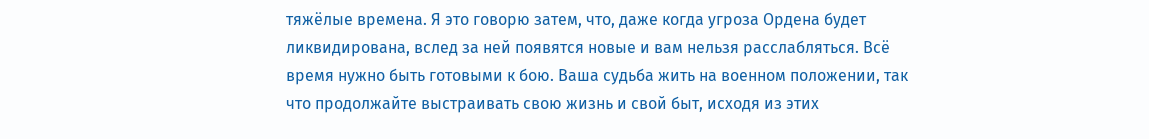тяжёлые времена. Я это говорю затем, что, даже когда угроза Ордена будет ликвидирована, вслед за ней появятся новые и вам нельзя расслабляться. Всё время нужно быть готовыми к бою. Ваша судьба жить на военном положении, так что продолжайте выстраивать свою жизнь и свой быт, исходя из этих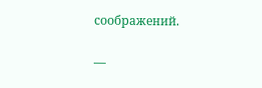соображений.

—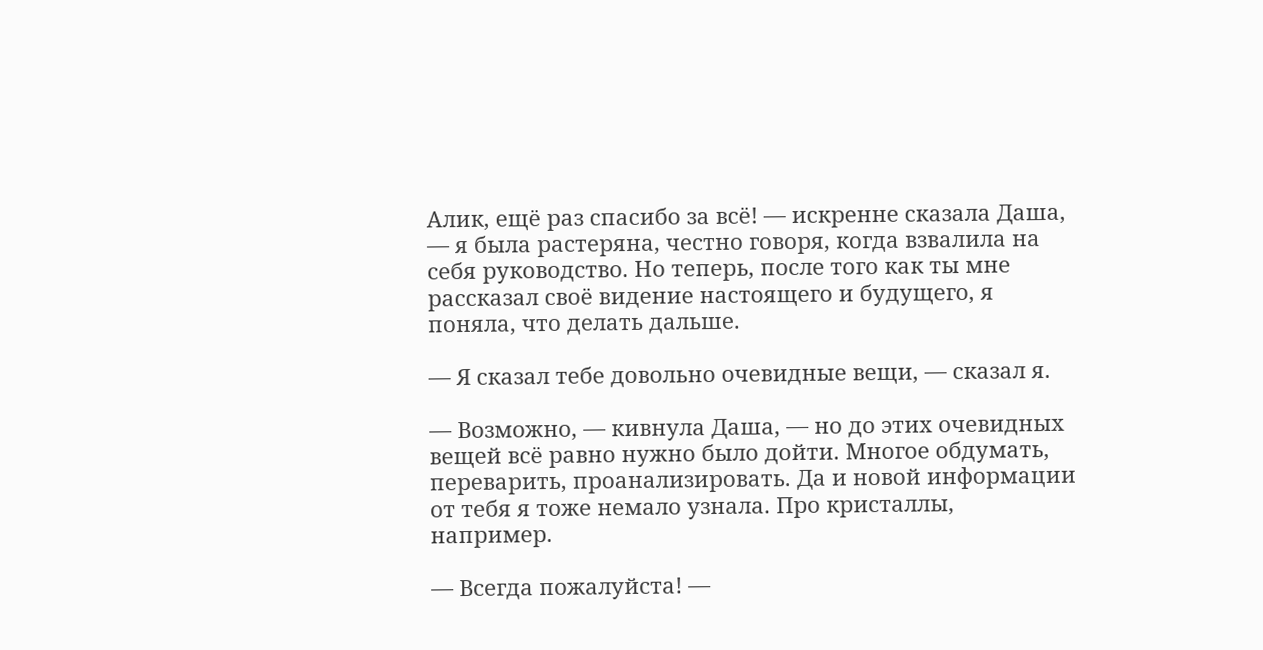Алик, ещё раз спасибо за всё! — искренне сказала Даша, — я была растеряна, честно говоря, когда взвалила на себя руководство. Но теперь, после того как ты мне рассказал своё видение настоящего и будущего, я поняла, что делать дальше.

— Я сказал тебе довольно очевидные вещи, — сказал я.

— Возможно, — кивнула Даша, — но до этих очевидных вещей всё равно нужно было дойти. Многое обдумать, переварить, проанализировать. Да и новой информации от тебя я тоже немало узнала. Про кристаллы, например.

— Всегда пожалуйста! —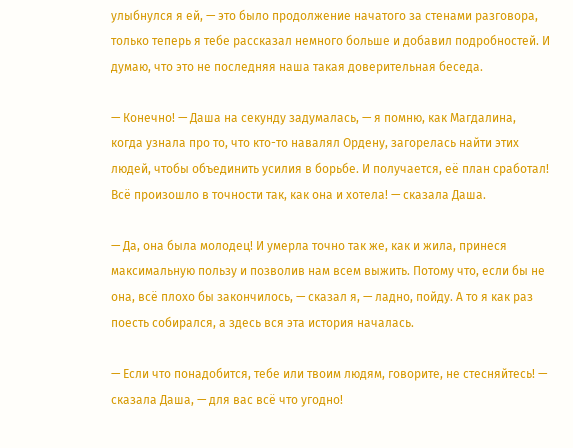улыбнулся я ей, — это было продолжение начатого за стенами разговора, только теперь я тебе рассказал немного больше и добавил подробностей. И думаю, что это не последняя наша такая доверительная беседа.

— Конечно! — Даша на секунду задумалась, — я помню, как Магдалина, когда узнала про то, что кто-то навалял Ордену, загорелась найти этих людей, чтобы объединить усилия в борьбе. И получается, её план сработал! Всё произошло в точности так, как она и хотела! — сказала Даша.

— Да, она была молодец! И умерла точно так же, как и жила, принеся максимальную пользу и позволив нам всем выжить. Потому что, если бы не она, всё плохо бы закончилось, — сказал я, — ладно, пойду. А то я как раз поесть собирался, а здесь вся эта история началась.

— Если что понадобится, тебе или твоим людям, говорите, не стесняйтесь! — сказала Даша, — для вас всё что угодно!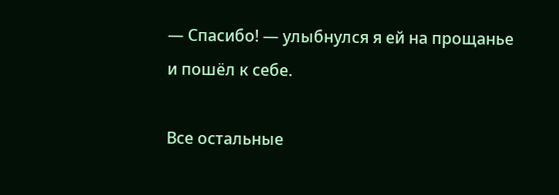— Спасибо! — улыбнулся я ей на прощанье и пошёл к себе.

Все остальные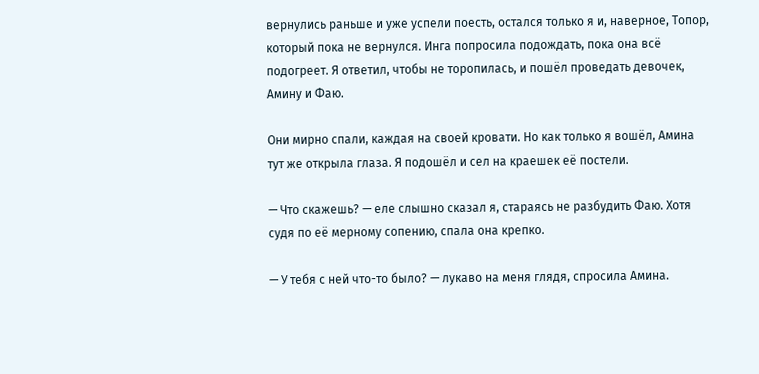вернулись раньше и уже успели поесть, остался только я и, наверное, Топор, который пока не вернулся. Инга попросила подождать, пока она всё подогреет. Я ответил, чтобы не торопилась, и пошёл проведать девочек, Амину и Фаю.

Они мирно спали, каждая на своей кровати. Но как только я вошёл, Амина тут же открыла глаза. Я подошёл и сел на краешек её постели.

— Что скажешь? — еле слышно сказал я, стараясь не разбудить Фаю. Хотя судя по её мерному сопению, спала она крепко.

— У тебя с ней что-то было? — лукаво на меня глядя, спросила Амина.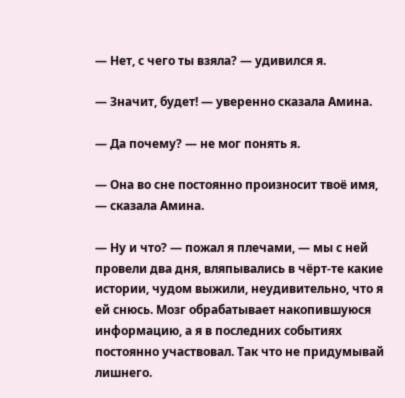— Нет, с чего ты взяла? — удивился я.

— Значит, будет! — уверенно сказала Амина.

— Да почему? — не мог понять я.

— Она во сне постоянно произносит твоё имя, — сказала Амина.

— Ну и что? — пожал я плечами, — мы с ней провели два дня, вляпывались в чёрт-те какие истории, чудом выжили, неудивительно, что я ей снюсь. Мозг обрабатывает накопившуюся информацию, а я в последних событиях постоянно участвовал. Так что не придумывай лишнего.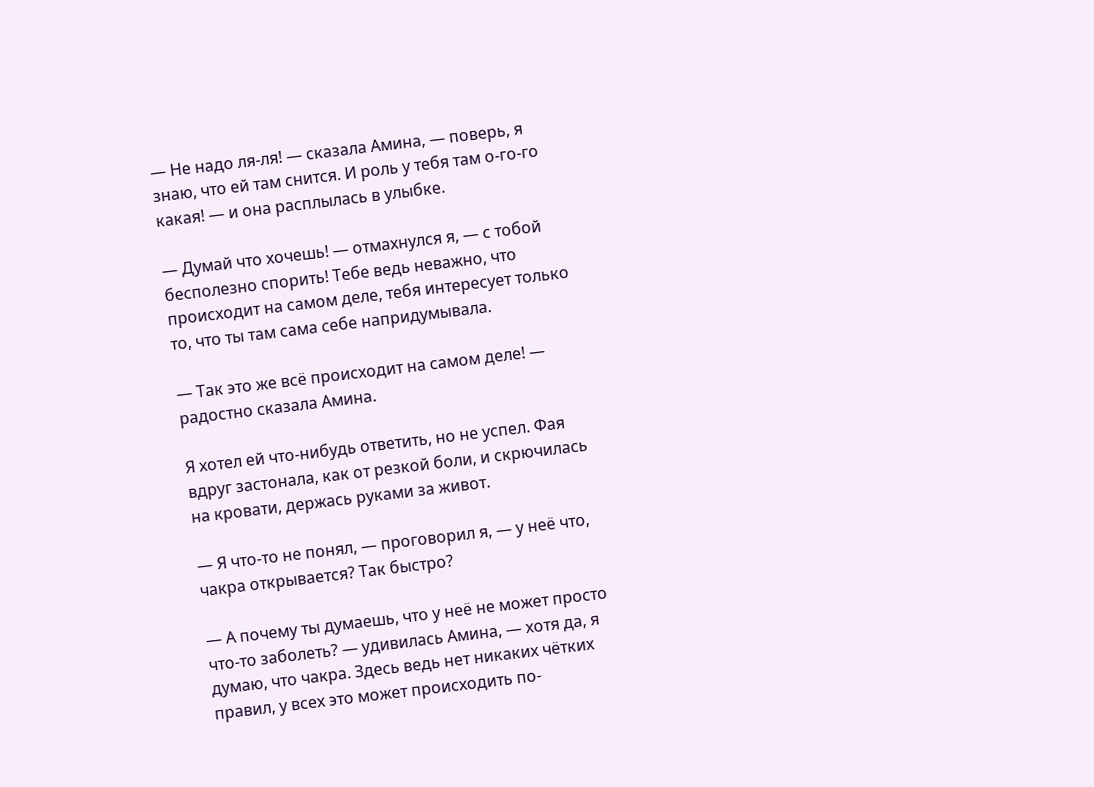— Не надо ля-ля! — сказала Амина, — поверь, я знаю, что ей там снится. И роль у тебя там о-го-го какая! — и она расплылась в улыбке.

— Думай что хочешь! — отмахнулся я, — с тобой бесполезно спорить! Тебе ведь неважно, что происходит на самом деле, тебя интересует только то, что ты там сама себе напридумывала.

— Так это же всё происходит на самом деле! — радостно сказала Амина.

Я хотел ей что-нибудь ответить, но не успел. Фая вдруг застонала, как от резкой боли, и скрючилась на кровати, держась руками за живот.

— Я что-то не понял, — проговорил я, — у неё что, чакра открывается? Так быстро?

— А почему ты думаешь, что у неё не может просто что-то заболеть? — удивилась Амина, — хотя да, я думаю, что чакра. Здесь ведь нет никаких чётких правил, у всех это может происходить по-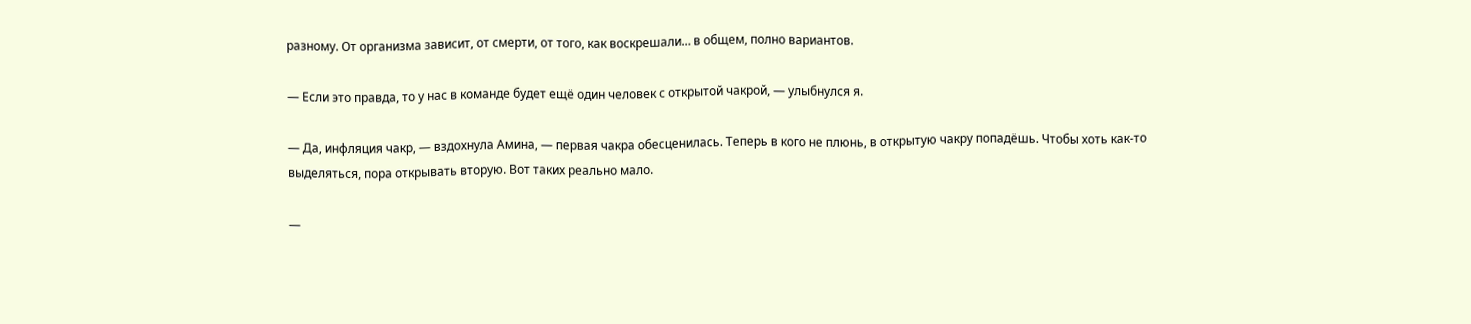разному. От организма зависит, от смерти, от того, как воскрешали… в общем, полно вариантов.

— Если это правда, то у нас в команде будет ещё один человек с открытой чакрой, — улыбнулся я.

— Да, инфляция чакр, — вздохнула Амина, — первая чакра обесценилась. Теперь в кого не плюнь, в открытую чакру попадёшь. Чтобы хоть как-то выделяться, пора открывать вторую. Вот таких реально мало.

—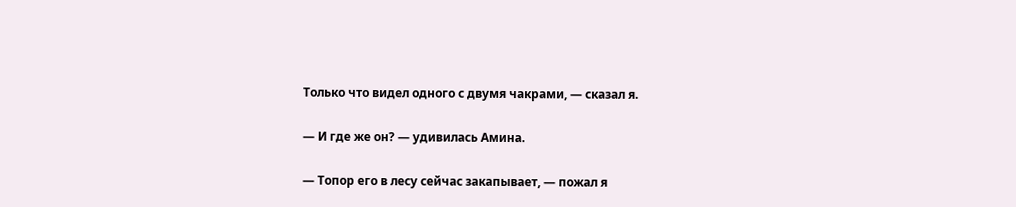Только что видел одного с двумя чакрами, — сказал я.

— И где же он? — удивилась Амина.

— Топор его в лесу сейчас закапывает, — пожал я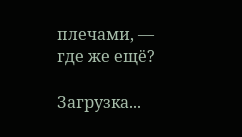плечами, — где же ещё?

Загрузка...